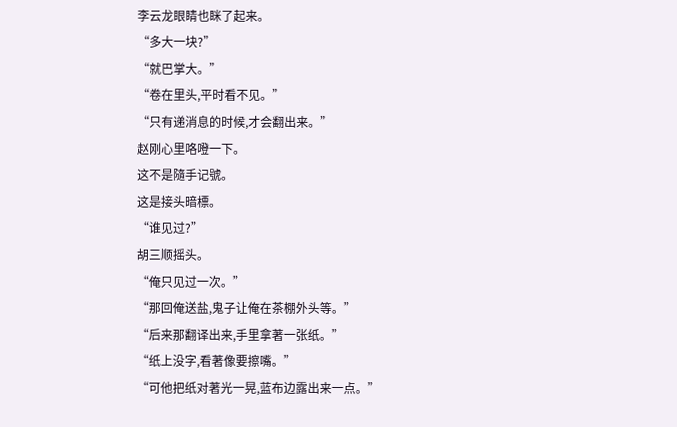李云龙眼睛也眯了起来。
“多大一块?”
“就巴掌大。”
“卷在里头,平时看不见。”
“只有递消息的时候,才会翻出来。”
赵刚心里咯噔一下。
这不是隨手记號。
这是接头暗標。
“谁见过?”
胡三顺摇头。
“俺只见过一次。”
“那回俺送盐,鬼子让俺在茶棚外头等。”
“后来那翻译出来,手里拿著一张纸。”
“纸上没字,看著像要擦嘴。”
“可他把纸对著光一晃,蓝布边露出来一点。”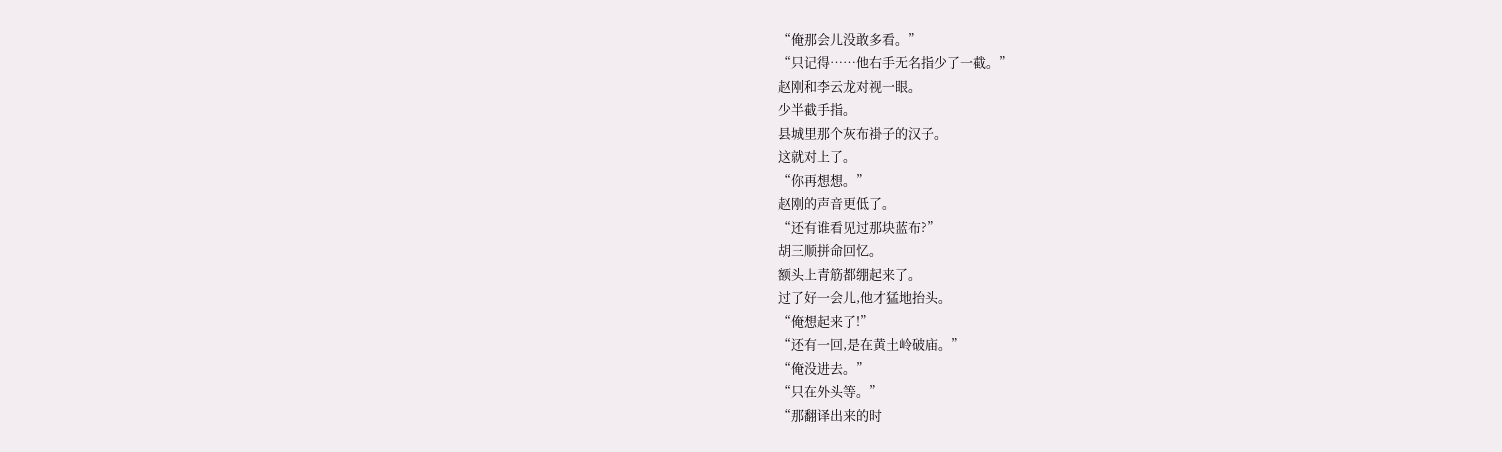“俺那会儿没敢多看。”
“只记得……他右手无名指少了一截。”
赵刚和李云龙对视一眼。
少半截手指。
县城里那个灰布褂子的汉子。
这就对上了。
“你再想想。”
赵刚的声音更低了。
“还有谁看见过那块蓝布?”
胡三顺拼命回忆。
额头上青筋都绷起来了。
过了好一会儿,他才猛地抬头。
“俺想起来了!”
“还有一回,是在黄土岭破庙。”
“俺没进去。”
“只在外头等。”
“那翻译出来的时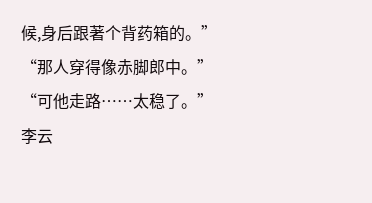候,身后跟著个背药箱的。”
“那人穿得像赤脚郎中。”
“可他走路……太稳了。”
李云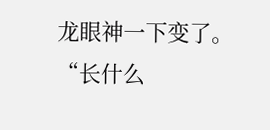龙眼神一下变了。
“长什么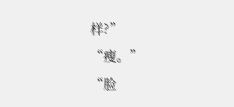样?”
“瘦。”
“脸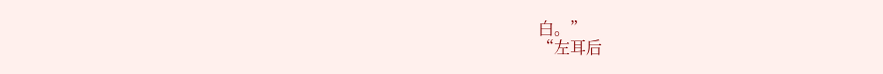白。”
“左耳后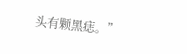头有颗黑痣。”